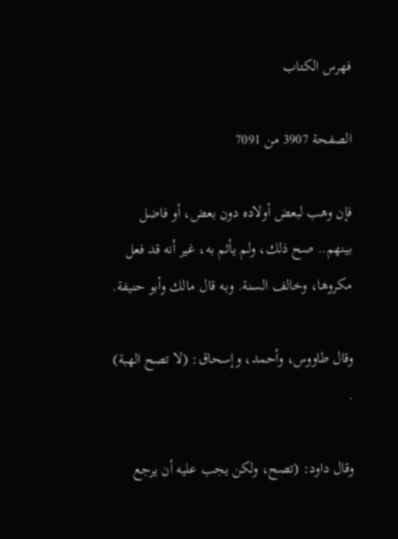فهرس الكتاب

الصفحة 3907 من 7091

فإن وهب لبعض أولاده دون بعض، أو فاضل بينهم.. صح ذلك، ولم يأثم به، غير أنه قد فعل مكروها، وخالف السنة. وبه قال مالك وأبو حنيفة.

وقال طاووس، وأحمد، وإسحاق: (لا تصح الهبة) .

وقال داود: (تصح، ولكن يجب عليه أن يرجع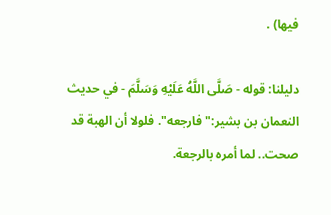فيها) .

دليلنا: قوله - صَلَّى اللَّهُ عَلَيْهِ وَسَلَّمَ - في حديث النعمان بن بشير:"فارجعه". فلولا أن الهبة قد صحت.. لما أمره بالرجعة.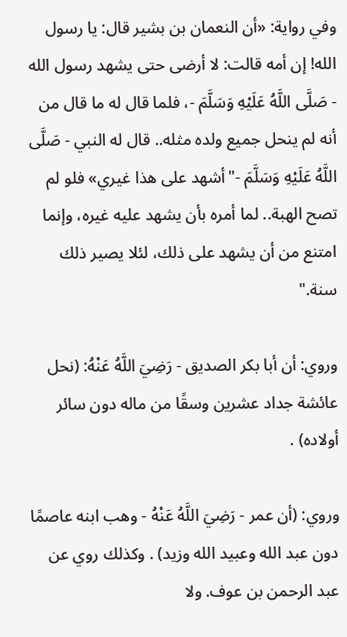وفي رواية: «أن النعمان بن بشير قال: يا رسول الله! إن أمه قالت: لا أرضى حتى يشهد رسول الله - صَلَّى اللَّهُ عَلَيْهِ وَسَلَّمَ -، فلما قال له ما قال من أنه لم ينحل جميع ولده مثله.. قال له النبي - صَلَّى اللَّهُ عَلَيْهِ وَسَلَّمَ -"أشهد على هذا غيري» فلو لم تصح الهبة.. لما أمره بأن يشهد عليه غيره، وإنما امتنع من أن يشهد على ذلك، لئلا يصير ذلك سنة."

وروي: أن أبا بكر الصديق - رَضِيَ اللَّهُ عَنْهُ: (نحل عائشة جداد عشرين وسقًا من ماله دون سائر أولاده) .

وروي: (أن عمر - رَضِيَ اللَّهُ عَنْهُ - وهب ابنه عاصمًا دون عبد الله وعبيد الله وزيد) . وكذلك روي عن عبد الرحمن بن عوف. ولا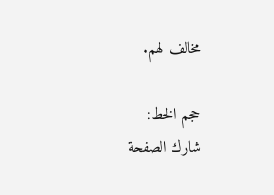مخالف لهم.

حجم الخط:
شارك الصفحة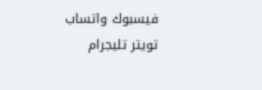فيسبوك واتساب تويتر تليجرام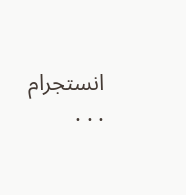انستجرام
. . .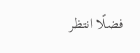فضلًا انتظر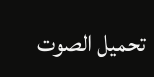تحميل الصوت